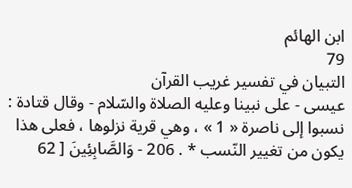ابن الهائم
79
التبيان في تفسير غريب القرآن
عيسى - على نبينا وعليه الصلاة والسّلام - وقال قتادة : نسبوا إلى ناصرة « 1 » ، وهي قرية نزلوها ، فعلى هذا يكون من تغيير النّسب * . 206 - وَالصَّابِئِينَ [ 62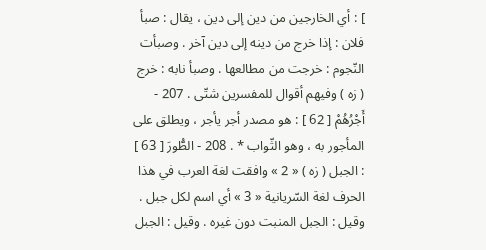] : أي الخارجين من دين إلى دين ، يقال : صبأ فلان : إذا خرج من دينه إلى دين آخر . وصبأت النّجوم : خرجت من مطالعها . وصبأ نابه : خرج ( زه ) وفيهم أقوال للمفسرين شتّى . 207 - أَجْرُهُمْ [ 62 ] : هو مصدر أجر يأجر ، ويطلق على المأجور به ، وهو الثّواب * . 208 - الطُّورَ [ 63 ] : الجبل ( زه ) « 2 » وافقت لغة العرب في هذا الحرف لغة السّريانية « 3 » أي اسم لكل جبل . وقيل : الجبل المنبت دون غيره . وقيل : الجبل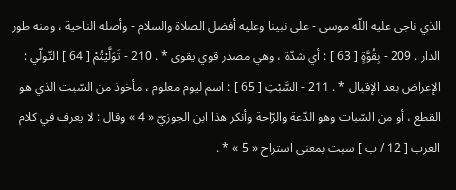الذي ناجى عليه اللّه موسى - على نبينا وعليه أفضل الصلاة والسلام - وأصله الناحية ، ومنه طور الدار . 209 - بِقُوَّةٍ [ 63 ] : أي شدّة ، وهي مصدر قوي يقوى * . 210 - تَوَلَّيْتُمْ [ 64 ] التّولّي : الإعراض بعد الإقبال * . 211 - السَّبْتِ [ 65 ] : اسم ليوم معلوم ، مأخوذ من السّبت الذي هو القطع ، أو من السّبات وهو الدّعة والرّاحة وأنكر هذا ابن الجوزيّ « 4 » وقال : لا يعرف في كلام العرب [ 12 / ب ] سبت بمعنى استراح « 5 » * .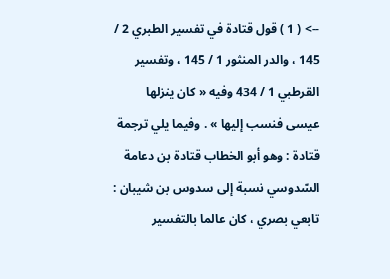--> ( 1 ) قول قتادة في تفسير الطبري 2 / 145 ، والدر المنثور 1 / 145 ، وتفسير القرطبي 1 / 434 وفيه « كان ينزلها عيسى فنسب إليها » . وفيما يلي ترجمة قتادة : وهو أبو الخطاب قتادة بن دعامة السّدوسي نسبة إلى سدوس بن شيبان : تابعي بصري ، كان عالما بالتفسير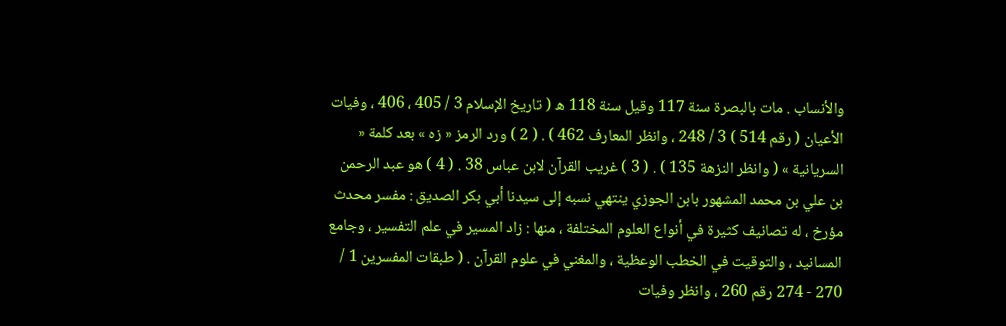والأنساب . مات بالبصرة سنة 117 وقيل سنة 118 ه ( تاريخ الإسلام 3 / 405 ، 406 ، وفيات الأعيان ( رقم 514 ) 3 / 248 ، وانظر المعارف 462 ) . ( 2 ) ورد الرمز « زه » بعد كلمة « السريانية » ( وانظر النزهة 135 ) . ( 3 ) غريب القرآن لابن عباس 38 . ( 4 ) هو عبد الرحمن بن علي بن محمد المشهور بابن الجوزي ينتهي نسبه إلى سيدنا أبي بكر الصديق : مفسر محدث مؤرخ ، له تصانيف كثيرة في أنواع العلوم المختلفة ، منها : زاد المسير في علم التفسير ، وجامع المسانيد ، والتوقيت في الخطب الوعظية ، والمغني في علوم القرآن . ( طبقات المفسرين 1 / 270 - 274 رقم 260 ، وانظر وفيات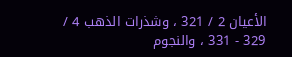الأعيان 2 / 321 ، وشذرات الذهب 4 / 329 - 331 ، والنجوم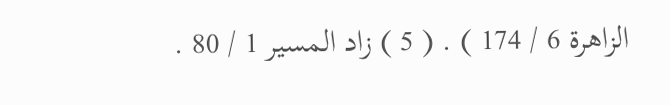الزاهرة 6 / 174 ) . ( 5 ) زاد المسير 1 / 80 .